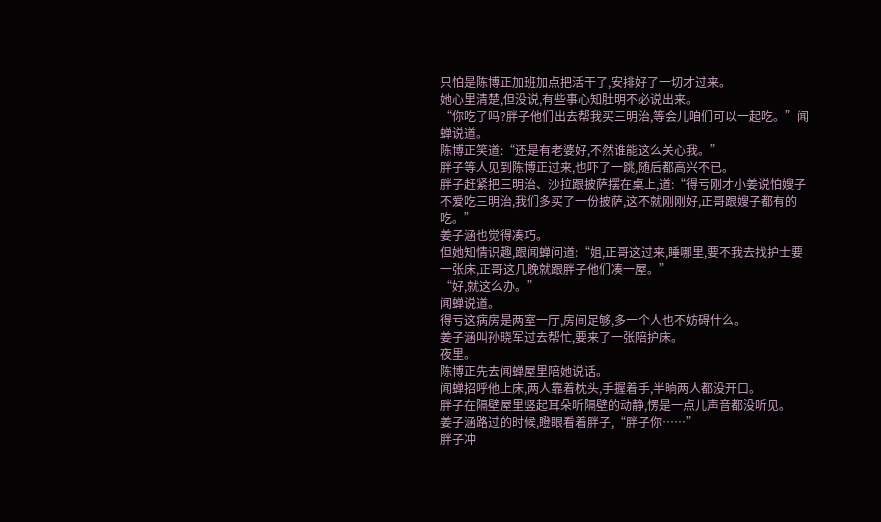只怕是陈博正加班加点把活干了,安排好了一切才过来。
她心里清楚,但没说,有些事心知肚明不必说出来。
“你吃了吗?胖子他们出去帮我买三明治,等会儿咱们可以一起吃。”闻蝉说道。
陈博正笑道:“还是有老婆好,不然谁能这么关心我。”
胖子等人见到陈博正过来,也吓了一跳,随后都高兴不已。
胖子赶紧把三明治、沙拉跟披萨摆在桌上,道:“得亏刚才小姜说怕嫂子不爱吃三明治,我们多买了一份披萨,这不就刚刚好,正哥跟嫂子都有的吃。”
姜子涵也觉得凑巧。
但她知情识趣,跟闻蝉问道:“姐,正哥这过来,睡哪里,要不我去找护士要一张床,正哥这几晚就跟胖子他们凑一屋。”
“好,就这么办。”
闻蝉说道。
得亏这病房是两室一厅,房间足够,多一个人也不妨碍什么。
姜子涵叫孙晓军过去帮忙,要来了一张陪护床。
夜里。
陈博正先去闻蝉屋里陪她说话。
闻蝉招呼他上床,两人靠着枕头,手握着手,半晌两人都没开口。
胖子在隔壁屋里竖起耳朵听隔壁的动静,愣是一点儿声音都没听见。
姜子涵路过的时候,瞪眼看着胖子,“胖子你……”
胖子冲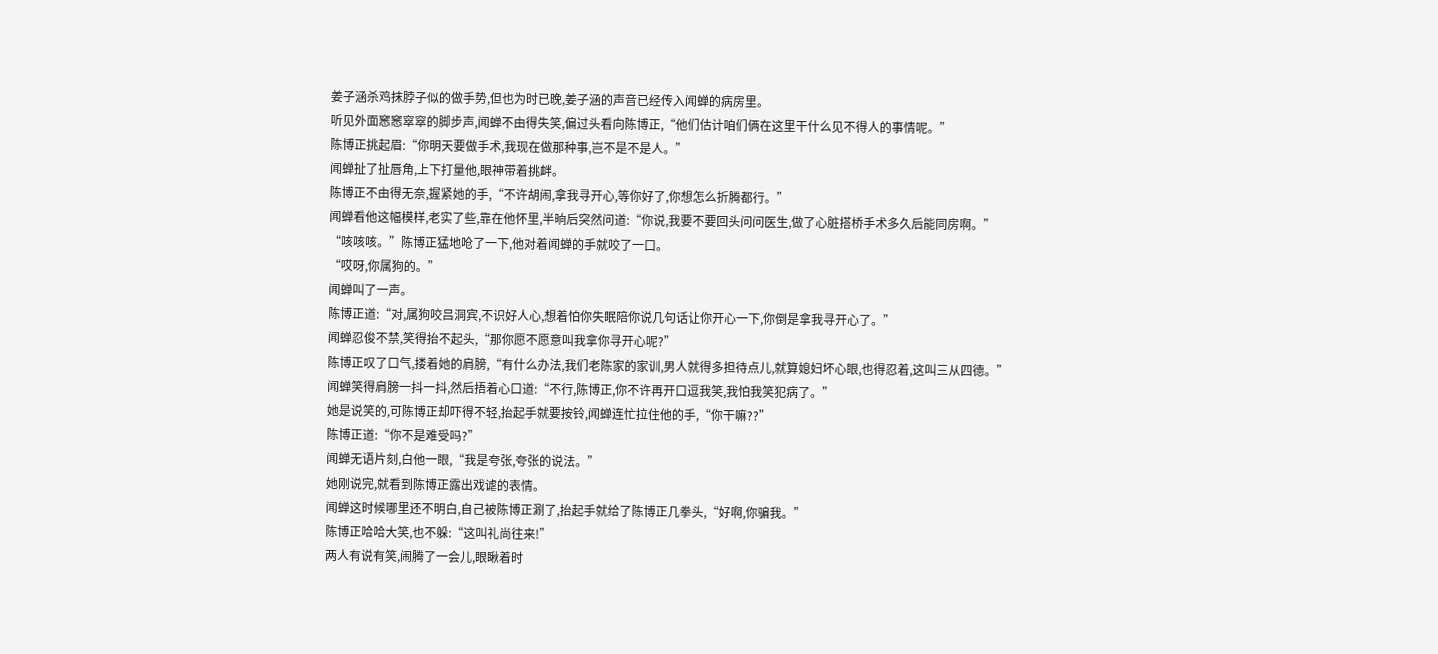姜子涵杀鸡抹脖子似的做手势,但也为时已晚,姜子涵的声音已经传入闻蝉的病房里。
听见外面窸窸窣窣的脚步声,闻蝉不由得失笑,偏过头看向陈博正,“他们估计咱们俩在这里干什么见不得人的事情呢。”
陈博正挑起眉:“你明天要做手术,我现在做那种事,岂不是不是人。”
闻蝉扯了扯唇角,上下打量他,眼神带着挑衅。
陈博正不由得无奈,握紧她的手,“不许胡闹,拿我寻开心,等你好了,你想怎么折腾都行。”
闻蝉看他这幅模样,老实了些,靠在他怀里,半晌后突然问道:“你说,我要不要回头问问医生,做了心脏搭桥手术多久后能同房啊。”
“咳咳咳。”陈博正猛地呛了一下,他对着闻蝉的手就咬了一口。
“哎呀,你属狗的。”
闻蝉叫了一声。
陈博正道:“对,属狗咬吕洞宾,不识好人心,想着怕你失眠陪你说几句话让你开心一下,你倒是拿我寻开心了。”
闻蝉忍俊不禁,笑得抬不起头,“那你愿不愿意叫我拿你寻开心呢?”
陈博正叹了口气,搂着她的肩膀,“有什么办法,我们老陈家的家训,男人就得多担待点儿,就算媳妇坏心眼,也得忍着,这叫三从四德。”
闻蝉笑得肩膀一抖一抖,然后捂着心口道:“不行,陈博正,你不许再开口逗我笑,我怕我笑犯病了。”
她是说笑的,可陈博正却吓得不轻,抬起手就要按铃,闻蝉连忙拉住他的手,“你干嘛??”
陈博正道:“你不是难受吗?”
闻蝉无语片刻,白他一眼,“我是夸张,夸张的说法。”
她刚说完,就看到陈博正露出戏谑的表情。
闻蝉这时候哪里还不明白,自己被陈博正涮了,抬起手就给了陈博正几拳头,“好啊,你骗我。”
陈博正哈哈大笑,也不躲:“这叫礼尚往来!”
两人有说有笑,闹腾了一会儿,眼瞅着时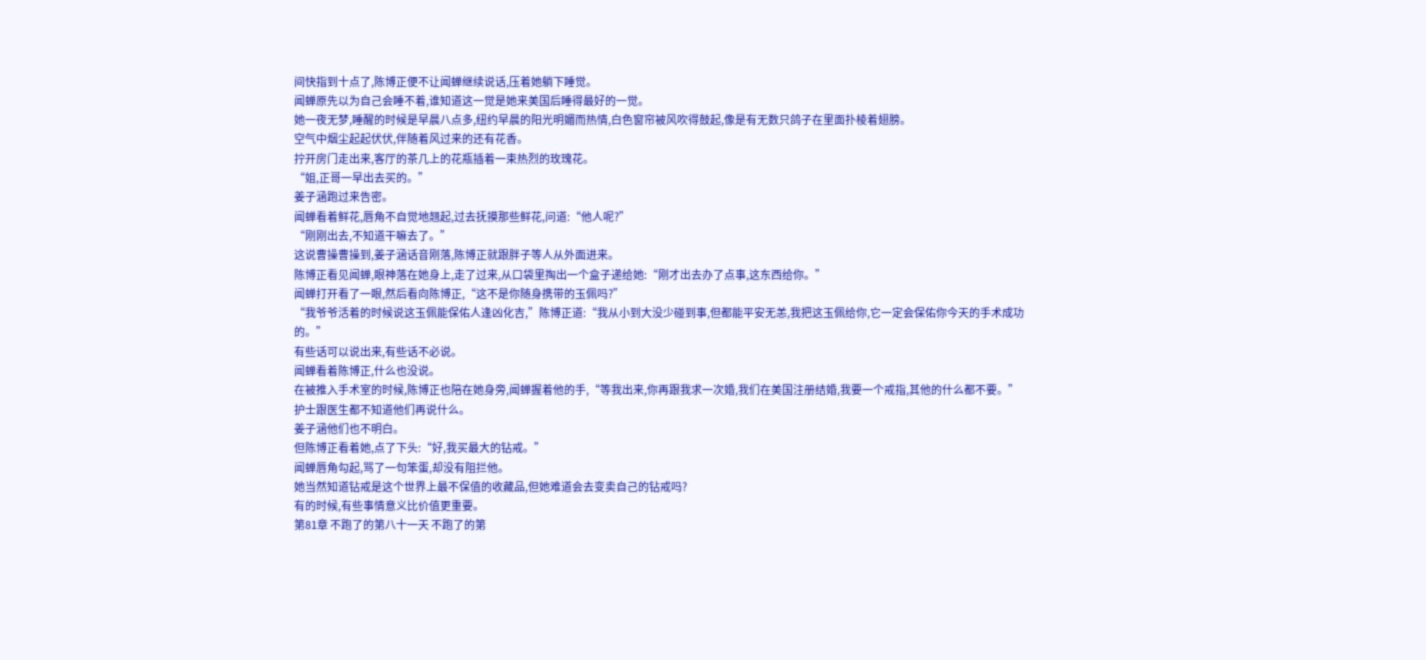间快指到十点了,陈博正便不让闻蝉继续说话,压着她躺下睡觉。
闻蝉原先以为自己会睡不着,谁知道这一觉是她来美国后睡得最好的一觉。
她一夜无梦,睡醒的时候是早晨八点多,纽约早晨的阳光明媚而热情,白色窗帘被风吹得鼓起,像是有无数只鸽子在里面扑棱着翅膀。
空气中烟尘起起伏伏,伴随着风过来的还有花香。
拧开房门走出来,客厅的茶几上的花瓶插着一束热烈的玫瑰花。
“姐,正哥一早出去买的。”
姜子涵跑过来告密。
闻蝉看着鲜花,唇角不自觉地翘起,过去抚摸那些鲜花,问道:“他人呢?”
“刚刚出去,不知道干嘛去了。”
这说曹操曹操到,姜子涵话音刚落,陈博正就跟胖子等人从外面进来。
陈博正看见闻蝉,眼神落在她身上,走了过来,从口袋里掏出一个盒子递给她:“刚才出去办了点事,这东西给你。”
闻蝉打开看了一眼,然后看向陈博正,“这不是你随身携带的玉佩吗?”
“我爷爷活着的时候说这玉佩能保佑人逢凶化吉,”陈博正道:“我从小到大没少碰到事,但都能平安无恙,我把这玉佩给你,它一定会保佑你今天的手术成功的。”
有些话可以说出来,有些话不必说。
闻蝉看着陈博正,什么也没说。
在被推入手术室的时候,陈博正也陪在她身旁,闻蝉握着他的手,“等我出来,你再跟我求一次婚,我们在美国注册结婚,我要一个戒指,其他的什么都不要。”
护士跟医生都不知道他们再说什么。
姜子涵他们也不明白。
但陈博正看着她,点了下头:“好,我买最大的钻戒。”
闻蝉唇角勾起,骂了一句笨蛋,却没有阻拦他。
她当然知道钻戒是这个世界上最不保值的收藏品,但她难道会去变卖自己的钻戒吗?
有的时候,有些事情意义比价值更重要。
第81章 不跑了的第八十一天 不跑了的第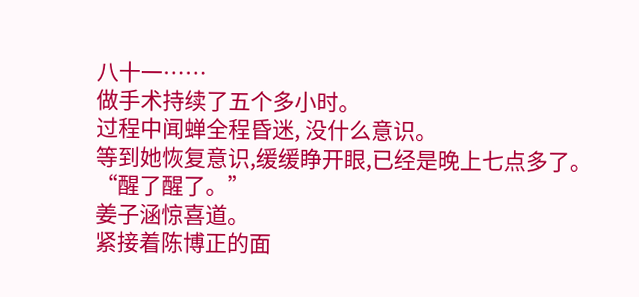八十一……
做手术持续了五个多小时。
过程中闻蝉全程昏迷, 没什么意识。
等到她恢复意识,缓缓睁开眼,已经是晚上七点多了。
“醒了醒了。”
姜子涵惊喜道。
紧接着陈博正的面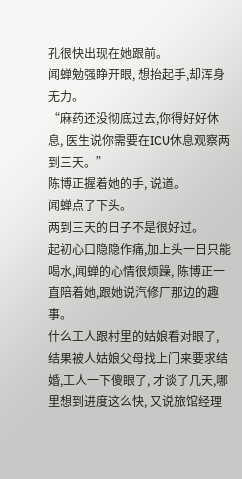孔很快出现在她跟前。
闻蝉勉强睁开眼, 想抬起手,却浑身无力。
“麻药还没彻底过去,你得好好休息, 医生说你需要在ICU休息观察两到三天。”
陈博正握着她的手, 说道。
闻蝉点了下头。
两到三天的日子不是很好过。
起初心口隐隐作痛,加上头一日只能喝水,闻蝉的心情很烦躁, 陈博正一直陪着她,跟她说汽修厂那边的趣事。
什么工人跟村里的姑娘看对眼了, 结果被人姑娘父母找上门来要求结婚,工人一下傻眼了, 才谈了几天,哪里想到进度这么快, 又说旅馆经理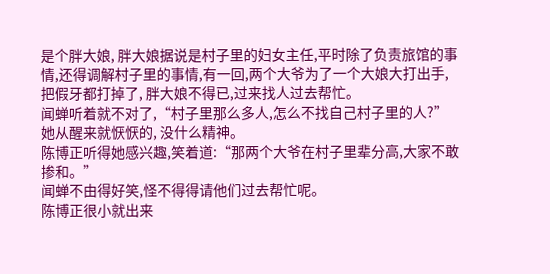是个胖大娘, 胖大娘据说是村子里的妇女主任,平时除了负责旅馆的事情,还得调解村子里的事情,有一回,两个大爷为了一个大娘大打出手,把假牙都打掉了, 胖大娘不得已,过来找人过去帮忙。
闻蝉听着就不对了,“村子里那么多人,怎么不找自己村子里的人?”
她从醒来就恹恹的, 没什么精神。
陈博正听得她感兴趣,笑着道:“那两个大爷在村子里辈分高,大家不敢掺和。”
闻蝉不由得好笑,怪不得得请他们过去帮忙呢。
陈博正很小就出来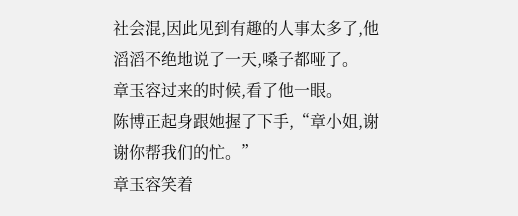社会混,因此见到有趣的人事太多了,他滔滔不绝地说了一天,嗓子都哑了。
章玉容过来的时候,看了他一眼。
陈博正起身跟她握了下手,“章小姐,谢谢你帮我们的忙。”
章玉容笑着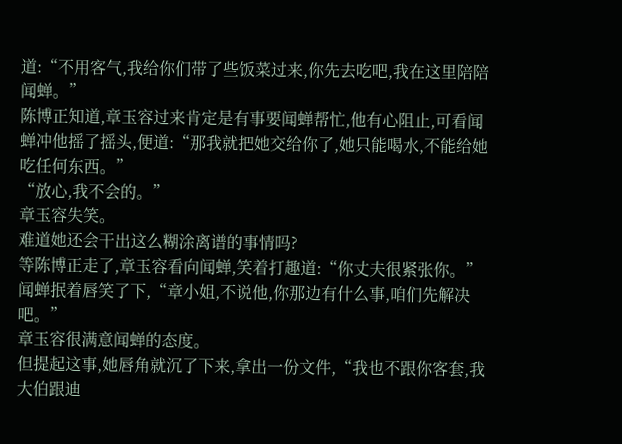道:“不用客气,我给你们带了些饭菜过来,你先去吃吧,我在这里陪陪闻蝉。”
陈博正知道,章玉容过来肯定是有事要闻蝉帮忙,他有心阻止,可看闻蝉冲他摇了摇头,便道:“那我就把她交给你了,她只能喝水,不能给她吃任何东西。”
“放心,我不会的。”
章玉容失笑。
难道她还会干出这么糊涂离谱的事情吗?
等陈博正走了,章玉容看向闻蝉,笑着打趣道:“你丈夫很紧张你。”
闻蝉抿着唇笑了下,“章小姐,不说他,你那边有什么事,咱们先解决吧。”
章玉容很满意闻蝉的态度。
但提起这事,她唇角就沉了下来,拿出一份文件,“我也不跟你客套,我大伯跟迪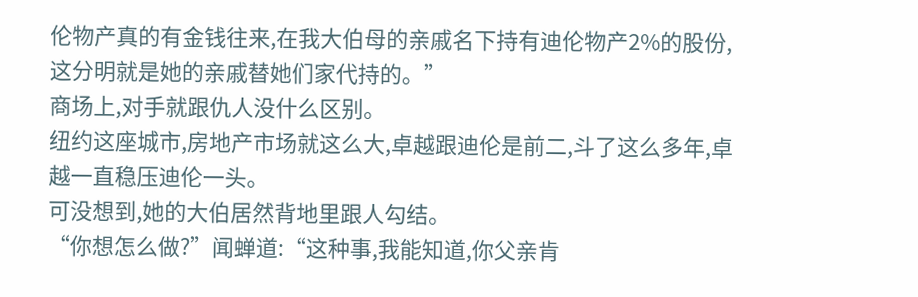伦物产真的有金钱往来,在我大伯母的亲戚名下持有迪伦物产2%的股份,这分明就是她的亲戚替她们家代持的。”
商场上,对手就跟仇人没什么区别。
纽约这座城市,房地产市场就这么大,卓越跟迪伦是前二,斗了这么多年,卓越一直稳压迪伦一头。
可没想到,她的大伯居然背地里跟人勾结。
“你想怎么做?”闻蝉道:“这种事,我能知道,你父亲肯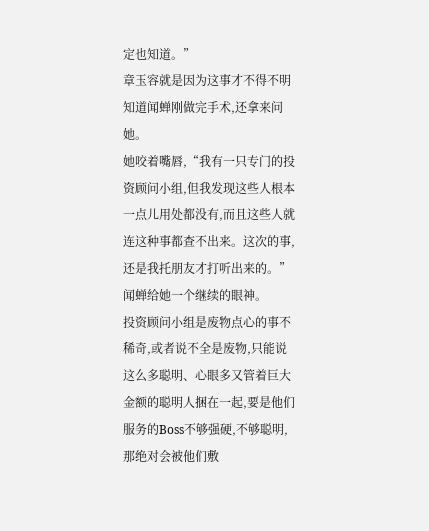定也知道。”
章玉容就是因为这事才不得不明知道闻蝉刚做完手术,还拿来问她。
她咬着嘴唇,“我有一只专门的投资顾问小组,但我发现这些人根本一点儿用处都没有,而且这些人就连这种事都查不出来。这次的事,还是我托朋友才打听出来的。”
闻蝉给她一个继续的眼神。
投资顾问小组是废物点心的事不稀奇,或者说不全是废物,只能说这么多聪明、心眼多又管着巨大金额的聪明人捆在一起,要是他们服务的Boss不够强硬,不够聪明,那绝对会被他们敷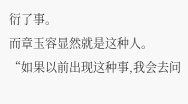衍了事。
而章玉容显然就是这种人。
“如果以前出现这种事,我会去问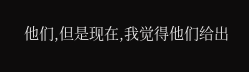他们,但是现在,我觉得他们给出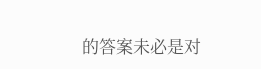的答案未必是对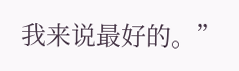我来说最好的。”